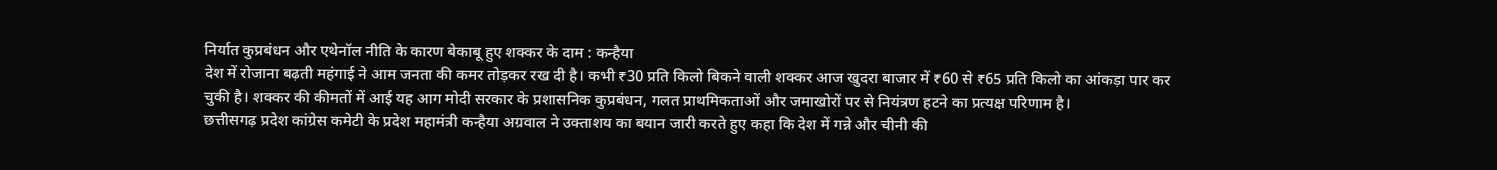निर्यात कुप्रबंधन और एथेनॉल नीति के कारण बेकाबू हुए शक्कर के दाम : कन्हैया
देश में रोजाना बढ़ती महंगाई ने आम जनता की कमर तोड़कर रख दी है। कभी ₹30 प्रति किलो बिकने वाली शक्कर आज खुदरा बाजार में ₹60 से ₹65 प्रति किलो का आंकड़ा पार कर चुकी है। शक्कर की कीमतों में आई यह आग मोदी सरकार के प्रशासनिक कुप्रबंधन, गलत प्राथमिकताओं और जमाखोरों पर से नियंत्रण हटने का प्रत्यक्ष परिणाम है।
छत्तीसगढ़ प्रदेश कांग्रेस कमेटी के प्रदेश महामंत्री कन्हैया अग्रवाल ने उक्ताशय का बयान जारी करते हुए कहा कि देश में गन्ने और चीनी की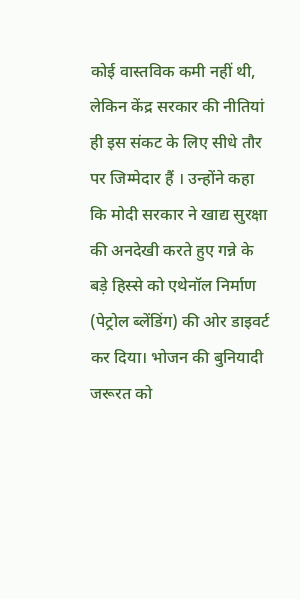कोई वास्तविक कमी नहीं थी, लेकिन केंद्र सरकार की नीतियां ही इस संकट के लिए सीधे तौर पर जिम्मेदार हैं । उन्होंने कहा कि मोदी सरकार ने खाद्य सुरक्षा की अनदेखी करते हुए गन्ने के बड़े हिस्से को एथेनॉल निर्माण (पेट्रोल ब्लेंडिंग) की ओर डाइवर्ट कर दिया। भोजन की बुनियादी जरूरत को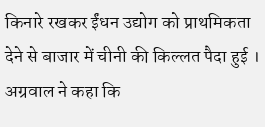किनारे रखकर ईंधन उद्योग को प्राथमिकता देने से बाजार में चीनी की किल्लत पैदा हुई ।
अग्रवाल ने कहा कि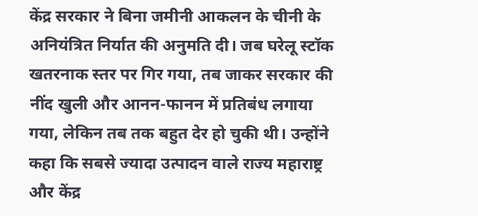केंद्र सरकार ने बिना जमीनी आकलन के चीनी के अनियंत्रित निर्यात की अनुमति दी। जब घरेलू स्टॉक खतरनाक स्तर पर गिर गया, तब जाकर सरकार की नींद खुली और आनन-फानन में प्रतिबंध लगाया गया, लेकिन तब तक बहुत देर हो चुकी थी। उन्होंने कहा कि सबसे ज्यादा उत्पादन वाले राज्य महाराष्ट्र और केंद्र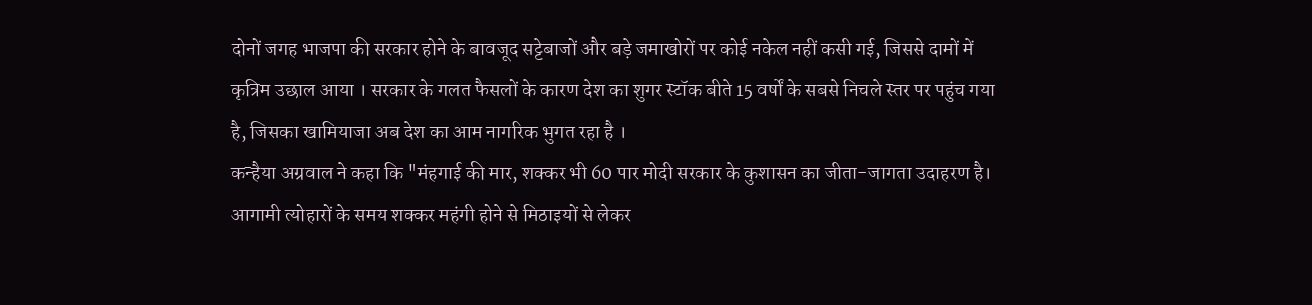दोनों जगह भाजपा की सरकार होने के बावजूद सट्टेबाजों और बड़े जमाखोरों पर कोई नकेल नहीं कसी गई, जिससे दामों में कृत्रिम उछाल आया । सरकार के गलत फैसलों के कारण देश का शुगर स्टॉक बीते 15 वर्षों के सबसे निचले स्तर पर पहुंच गया है, जिसका खामियाजा अब देश का आम नागरिक भुगत रहा है ।
कन्हैया अग्रवाल ने कहा कि "मंहगाई की मार, शक्कर भी 60 पार मोदी सरकार के कुशासन का जीता-जागता उदाहरण है। आगामी त्योहारों के समय शक्कर महंगी होने से मिठाइयों से लेकर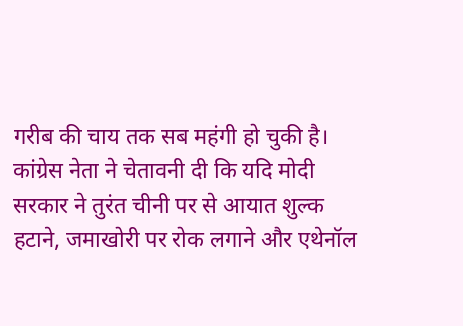गरीब की चाय तक सब महंगी हो चुकी है। कांग्रेस नेता ने चेतावनी दी कि यदि मोदी सरकार ने तुरंत चीनी पर से आयात शुल्क हटाने, जमाखोरी पर रोक लगाने और एथेनॉल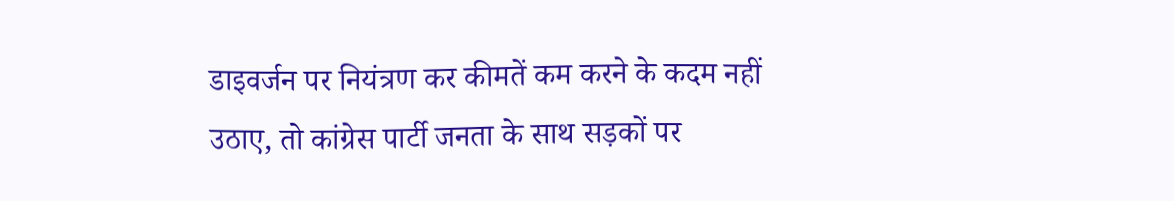डाइवर्जन पर नियंत्रण कर कीमतें कम करने के कदम नहीं उठाए, तो कांग्रेस पार्टी जनता के साथ सड़कों पर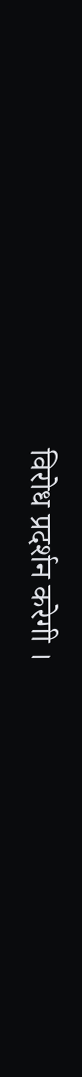विरोध प्रदर्शन करेगी ।